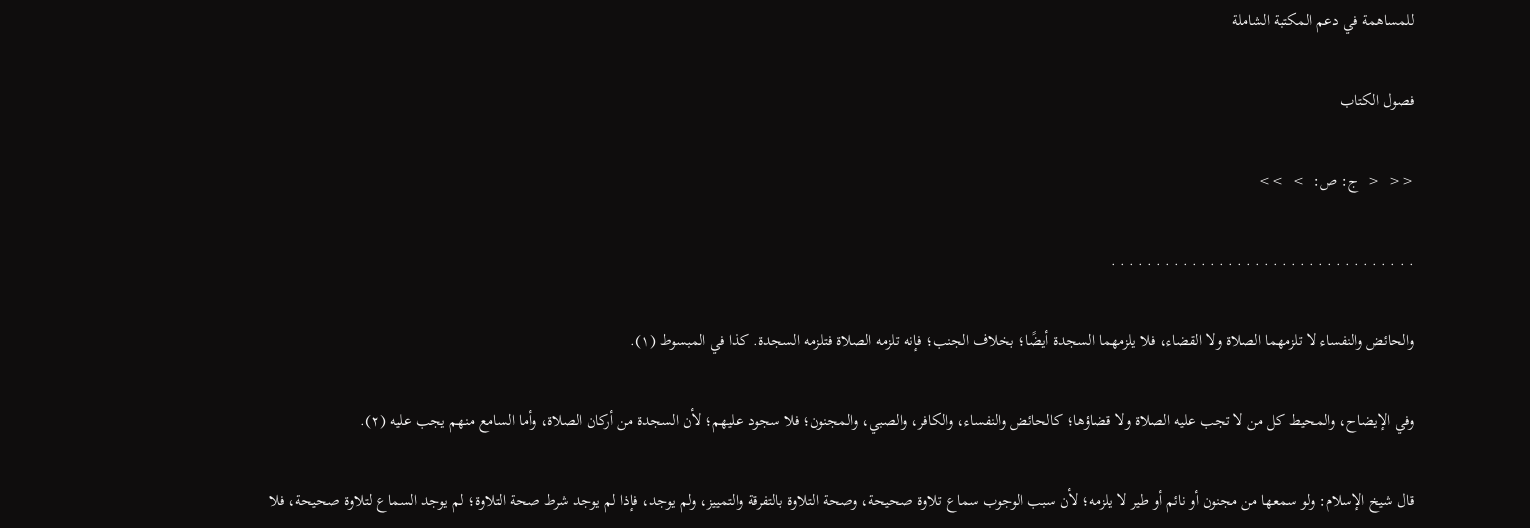للمساهمة في دعم المكتبة الشاملة

فصول الكتاب

<<  <  ج: ص:  >  >>

. . . . . . . . . . . . . . . . . . . . . . . . . . . . . . . . . .

والحائض والنفساء لا تلزمهما الصلاة ولا القضاء، فلا يلزمهما السجدة أيضًا؛ بخلاف الجنب؛ فإنه تلزمه الصلاة فتلزمه السجدة. كذا في المبسوط (١).

وفي الإيضاح، والمحيط كل من لا تجب عليه الصلاة ولا قضاؤها؛ كالحائض والنفساء، والكافر، والصبي، والمجنون؛ فلا سجود عليهم؛ لأن السجدة من أركان الصلاة، وأما السامع منهم يجب عليه (٢).

قال شيخ الإسلام: ولو سمعها من مجنون أو نائم أو طير لا يلزمه؛ لأن سبب الوجوب سماع تلاوة صحيحة، وصحة التلاوة بالتفرقة والتمييز، ولم يوجد، فإذا لم يوجد شرط صحة التلاوة؛ لم يوجد السماع لتلاوة صحيحة، فلا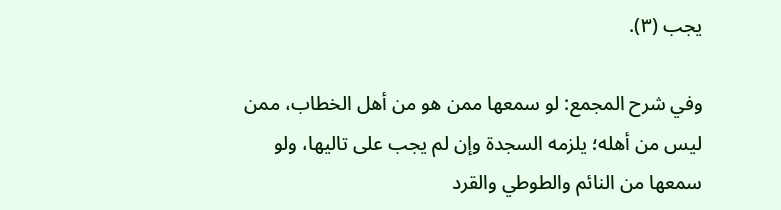يجب (٣).

وفي شرح المجمع: لو سمعها ممن هو من أهل الخطاب، ممن ليس من أهله؛ يلزمه السجدة وإن لم يجب على تاليها، ولو سمعها من النائم والطوطي والقرد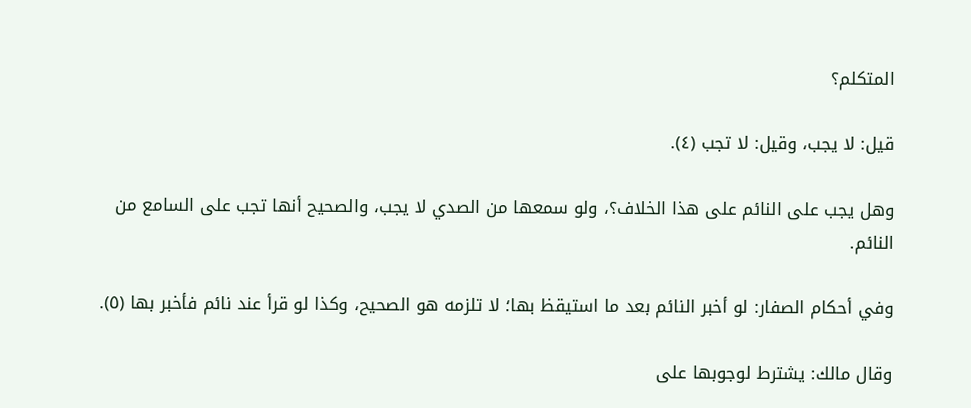المتكلم؟

قيل: لا يجب، وقيل: لا تجب (٤).

وهل يجب على النائم على هذا الخلاف؟، ولو سمعها من الصدي لا يجب، والصحيح أنها تجب على السامع من النائم.

وفي أحكام الصفار: لو أخبر النائم بعد ما استيقظ بها؛ لا تلزمه هو الصحيح، وكذا لو قرأ عند نائم فأخبر بها (٥).

وقال مالك: يشترط لوجوبها على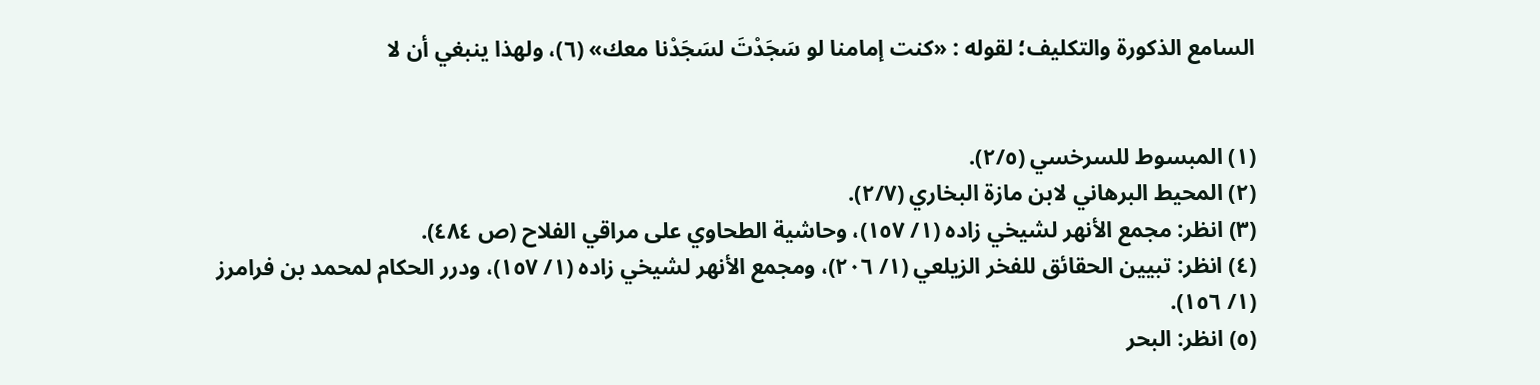السامع الذكورة والتكليف؛ لقوله : «كنت إمامنا لو سَجَدْتَ لسَجَدْنا معك» (٦)، ولهذا ينبغي أن لا


(١) المبسوط للسرخسي (٢/٥).
(٢) المحيط البرهاني لابن مازة البخاري (٢/٧).
(٣) انظر: مجمع الأنهر لشيخي زاده (١/ ١٥٧)، وحاشية الطحاوي على مراقي الفلاح (ص ٤٨٤).
(٤) انظر: تبيين الحقائق للفخر الزيلعي (١/ ٢٠٦)، ومجمع الأنهر لشيخي زاده (١/ ١٥٧)، ودرر الحكام لمحمد بن فرامرز (١/ ١٥٦).
(٥) انظر: البحر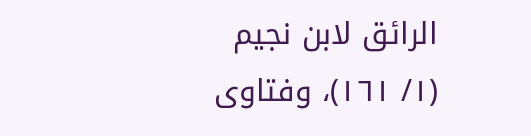الرائق لابن نجيم (١/ ١٦١)، وفتاوى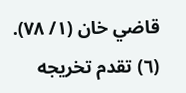قاضي خان (١/ ٧٨).
(٦) تقدم تخريجه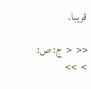قريبا.

<<  <  ج: ص:  >  >>